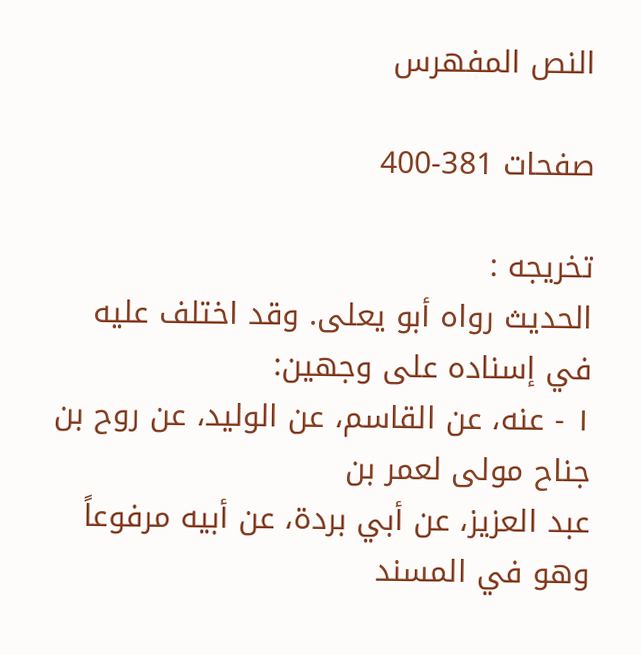النص المفهرس

صفحات 381-400

تخريجه :
الحديث رواه أبو يعلى. وقد اختلف عليه في إسناده على وجهين:
١ - عنه، عن القاسم، عن الوليد، عن روح بن جناح مولى لعمر بن
عبد العزيز، عن أبي بردة، عن أبيه مرفوعاً وهو في المسند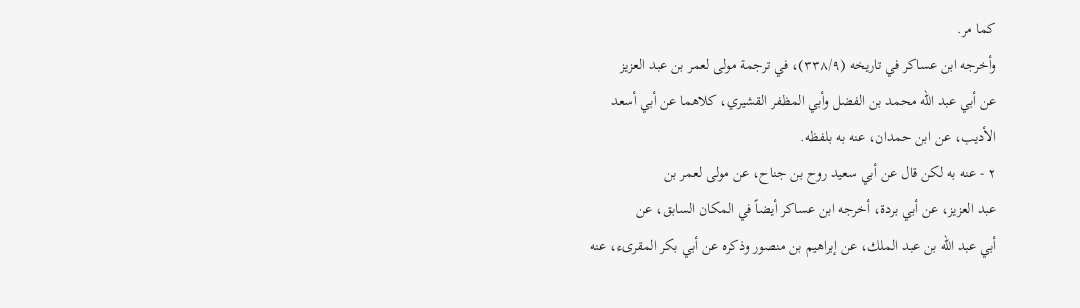كما مر.
وأخرجه ابن عساكر في تاريخه (٣٣٨/٩)، في ترجمة مولى لعمر بن عبد العزيز
عن أبي عبد الله محمد بن الفضل وأبي المظفر القشيري، كلاهما عن أبي أسعد
الأدیب، عن ابن حمدان، عنه به بلفظه.
٢ - عنه به لكن قال عن أبي سعيد روح بن جناح، عن مولى لعمر بن
عبد العزيز، عن أبي بردة، أخرجه ابن عساكر أيضاً في المكان السابق، عن
أبي عبد الله بن عبد الملك، عن إبراهيم بن منصور وذكره عن أبي بكر المقرىء، عنه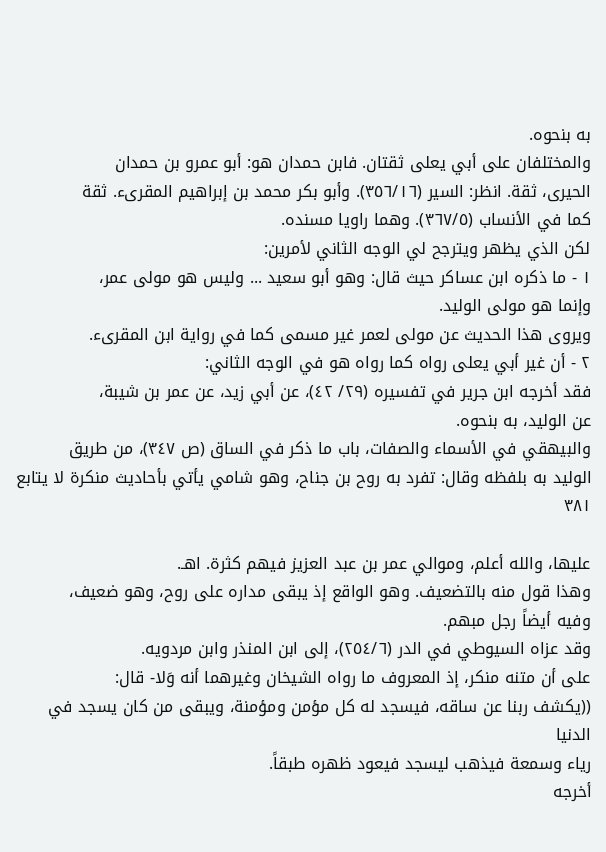به بنحوه.
والمختلفان على أبي يعلى ثقتان. فابن حمدان هو: أبو عمرو بن حمدان
الحيرى، ثقة. انظر: السير (٣٥٦/١٦). وأبو بكر محمد بن إبراهيم المقرىء. ثقة
كما في الأنساب (٣٦٧/٥). وهما راويا مسنده.
لكن الذي يظهر ويترجح لي الوجه الثاني لأمرين:
١ - ما ذكره ابن عساكر حيث قال: وهو أبو سعيد ... وليس هو مولى عمر،
وإنما هو مولی الوليد.
ويروى هذا الحديث عن مولى لعمر غير مسمى كما في رواية ابن المقرىء.
٢ - أن غير أبي يعلى رواه كما رواه هو في الوجه الثاني:
فقد أخرجه ابن جرير في تفسيره (٢٩/ ٤٢)، عن أبي زيد، عن عمر بن شيبة،
عن الوليد، به بنحوه.
والبيهقي في الأسماء والصفات، باب ما ذكر في الساق (ص ٣٤٧)، من طريق
الوليد به بلفظه وقال: تفرد به روح بن جناح، وهو شامي يأتي بأحاديث منكرة لا يتابع
٣٨١

عليها، والله أعلم، وموالي عمر بن عبد العزيز فيهم كثرة. اهـ.
وهذا قول منه بالتضعيف. وهو الواقع إذ يبقى مداره على روح، وهو ضعيف،
وفيه أيضاً رجل مبهم.
وقد عزاه السيوطي في الدر (٢٥٤/٦)، إلى ابن المنذر وابن مردويه.
على أن متنه منكر، إذ المعروف ما رواه الشيخان وغيرهما أنه وَلا- قال:
((يكشف ربنا عن ساقه، فيسجد له كل مؤمن ومؤمنة، ويبقى من كان يسجد في الدنيا
رياء وسمعة فيذهب ليسجد فيعود ظهره طبقاً.
أخرجه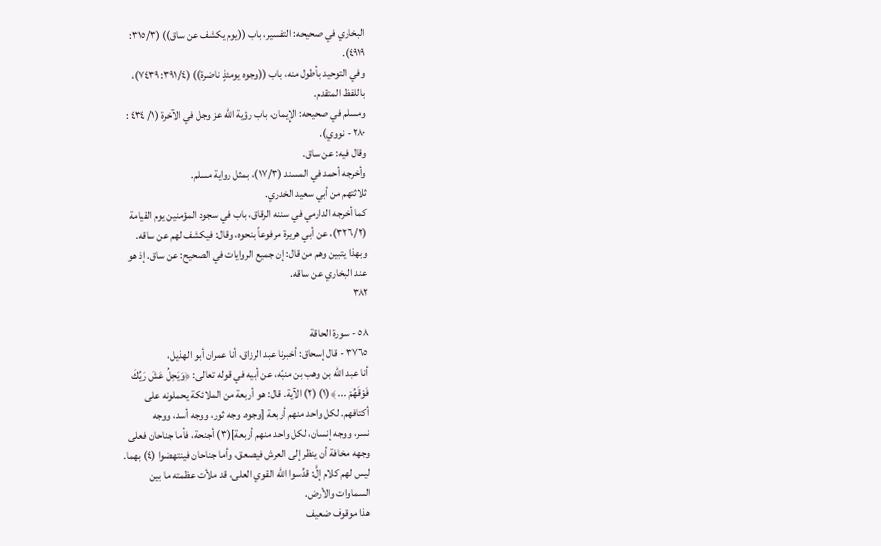البخاري في صحيحه: التفسير، باب ((يوم يكشف عن ساق)) (٣١٥/٣:
٤٩١٩).
وفي التوحيد بأطول منه، باب ((وجوه يومئذٍ ناضرة)) (٣٩١/٤: ٧٤٣٩)،
باللفظ المتقدم.
ومسلم في صحيحه: الإِيمان، باب رؤية الله عز وجل في الآخرة (١/ ٤٣٤ :
٢٨٠ - نووي).
وقال فيه: عن ساق.
وأخرجه أحمد في المسند (١٧/٣)، بمثل رواية مسلم.
ثلاثتهم من أبي سعيد الخدري.
كما أخرجه الدارمي في سننه الرقاق، باب في سجود المؤمنين يوم القيامة
(٣٢٦/٢)، عن أبي هريرة مرفوعاً بنحوه، وقال: فيكشف لهم عن ساقه.
وبهذا يتبين وهم من قال: إن جميع الروايات في الصحيح: عن ساق. إذ هو
عند البخاري عن ساقه.
٣٨٢

٥٨ - سورة الحاقة
٣٧٦٥ - قال إسحاق: أخبرنا عبد الرزاق، أنا عمران أبو الهذيل،
أنا عبد الله بن وهب بن منبّه، عن أبيه في قوله تعالى: ﴿وَيَحِلُ عَشَ رَيِّكَ
فَوْقَهُمْ ... ﴾(١) (٢) الآية. قال: هو أربعة من الملائكة يحملونه على
أكتافهم. لكل واحد منهم أربعة [وجوه. وجه ثور، ووجه أسد، ووجه
نسر، ووجه إنسان، لكل واحد منهم أربعة](٣) أجنحة، فأما جناحان فعلى
وجهه مخافة أن ينظر إلى العرش فيصعق، وأما جناحان فينتهضوا (٤) بهما.
ليس لهم كلام إلَّ: قدِّسوا الله القوي العلى، قد ملأت عظمته ما بين
السماوات والأرض.
هذا موقوف ضعيف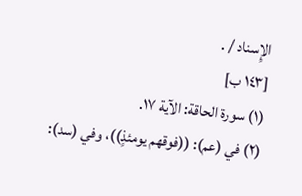الإِسناد / .
[١٤٣ ب]
(١) سورة الحاقة: الآية ١٧.
(٢) في (عم): ((فوقهم يومئذٍ))، وفي (سد):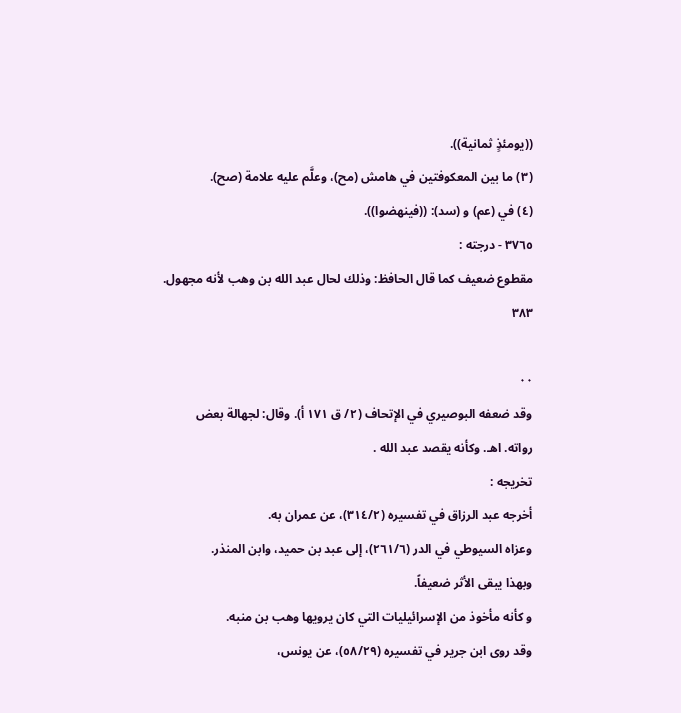((يومئذٍ ثمانية)).
(٣) ما بين المعكوفتين في هامش (مح)، وعلَّم عليه علامة (صح).
(٤) في (عم) و (سد): ((فينهضوا)).
٣٧٦٥ - درجته :
مقطوع ضعيف كما قال الحافظ: وذلك لحال عبد الله بن وهب لأنه مجهول.
٣٨٣

٠٠
وقد ضعفه البوصيري في الإتحاف (٢/ ق ١٧١ أ). وقال: لجهالة بعض
رواته. اهـ. وكأنه يقصد عبد الله .
تخريجه :
أخرجه عبد الرزاق في تفسيره (٣١٤/٢)، عن عمران به.
وعزاه السيوطي في الدر (٢٦١/٦)، إلى عبد بن حميد، وابن المنذر.
وبهذا يبقى الأثر ضعيفاً.
و کأنه مأخوذ من الإسرائیلیات التي کان یرویها وهب بن منبه.
وقد روى ابن جرير في تفسيره (٥٨/٢٩)، عن يونس،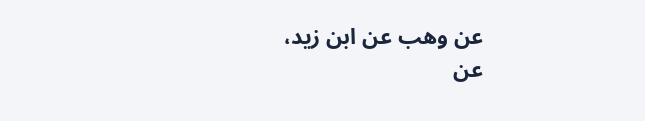عن وهب عن ابن زيد،
عن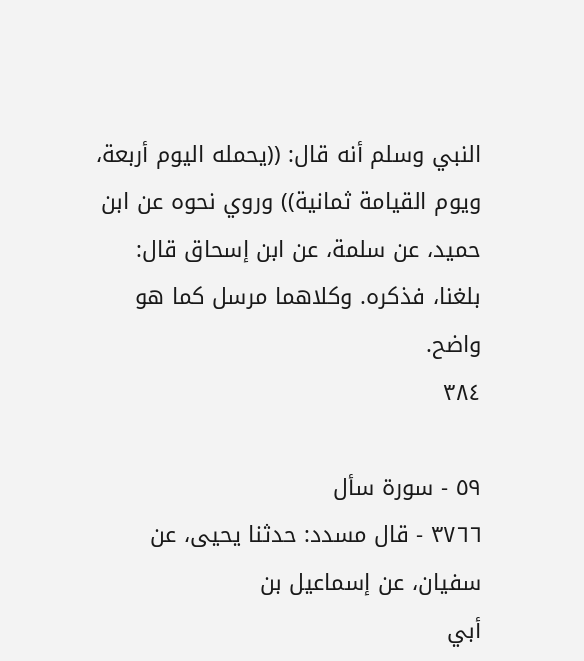النبي وسلم أنه قال: ((يحمله اليوم أربعة، ويوم القيامة ثمانية)) وروي نحوه عن ابن
حميد، عن سلمة، عن ابن إسحاق قال: بلغنا، فذكره. وكلاهما مرسل كما هو
واضح.
٣٨٤

٥٩ - سورة سأل
٣٧٦٦ - قال مسدد: حدثنا يحيى، عن سفيان، عن إسماعيل بن
أبي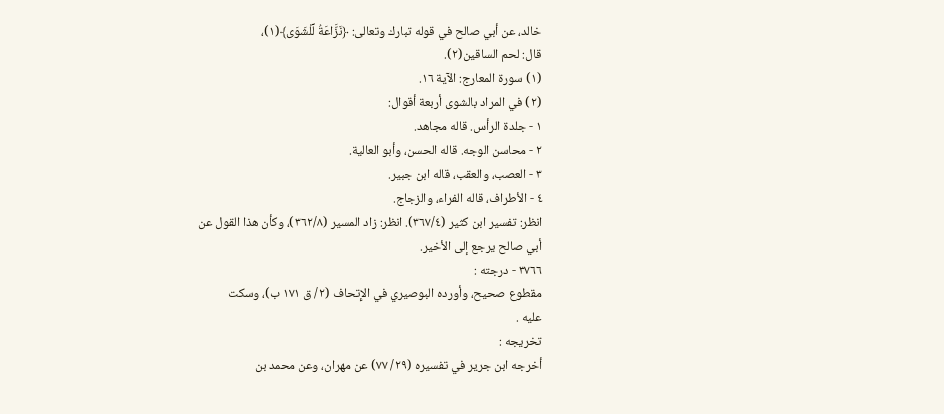خالد، عن أبي صالح في قوله تبارك وتعالى: ﴿نَزَّاعَةُ لِّلْشَوَى﴾(١)،
قال: لحم الساقين(٢).
(١) سورة المعارج: الآية ١٦.
(٢) في المراد بالشوى أربعة أقوال:
١ - جلدة الرأس. قاله مجاهد.
٢ - محاسن الوجه. قاله الحسن، وأبو العالية.
٣ - العصب، والعقب، قاله ابن جبير.
٤ - الأطراف، قاله الفراء، والزجاج.
انظر: تفسير ابن كثير (٣٦٧/٤). انظر: زاد المسير (٣٦٢/٨)، وكأن هذا القول عن
أبي صالح يرجع إلى الأخير.
٣٧٦٦ - درجته :
مقطوع صحيح، وأورده البوصيري في الإِتحاف (٢/ ق ١٧١ ب)، وسكت
عليه .
تخريجه :
أخرجه ابن جرير في تفسيره (٢٩/ ٧٧) عن مهران، وعن محمد بن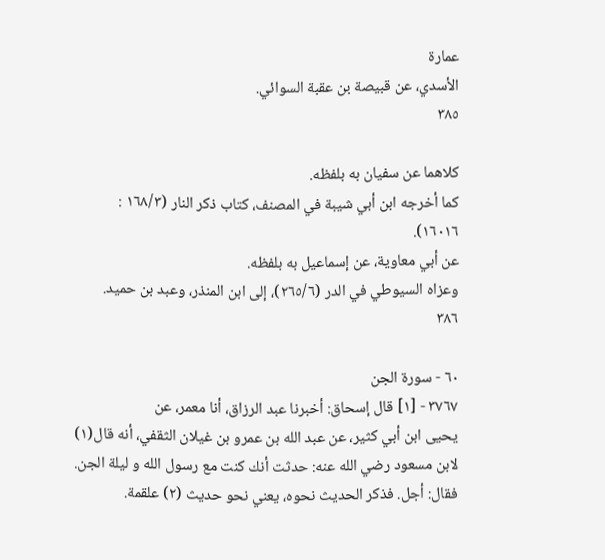عمارة
الأسدي، عن قبيصة بن عقبة السوائي.
٣٨٥

كلاهما عن سفيان به بلفظه.
كما أخرجه ابن أبي شيبة في المصنف، كتاب ذكر النار (١٦٨/٣ :
١٦٠١٦).
عن أبي معاوية، عن إسماعيل به بلفظه.
وعزاه السيوطي في الدر (٢٦٥/٦)، إلى ابن المنذر، وعبد بن حميد.
٣٨٦

٦٠ - سورة الجن
٣٧٦٧ - [١] قال إسحاق: أخبرنا عبد الرزاق، أنا معمر، عن
يحيى ابن أبي كثير، عن عبد الله بن عمرو بن غيلان الثقفي، أنه قال(١)
لابن مسعود رضي الله عنه: حدثت أنك كنت مع رسول الله و ليلة الجن.
فقال: أجل. فذكر الحديث نحوه، يعني نحو حديث (٢) علقمة.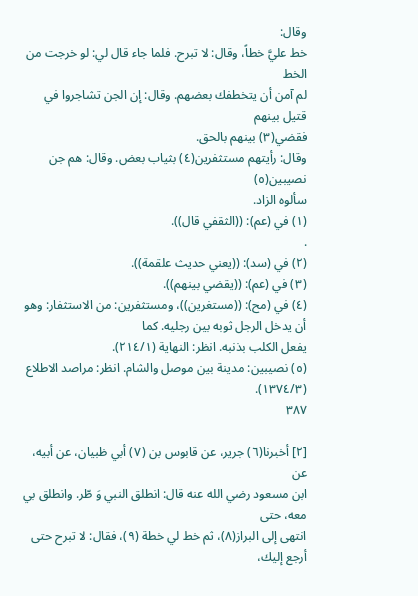وقال:
خط عليَّ خطاً، وقال: لا تبرح. فلما جاء قال لي: لو خرجت من الخط
لم آمن أن يتخطفك بعضهم. وقال: إن الجن تشاجروا في قتيل بينهم
فقضي(٣) بينهم بالحق.
وقال: رأيتهم مستثفرين(٤) بثياب بعض. وقال: هم جن نصيبين(٥)
سألوه الزاد.
(١) في (عم): ((الثقفي قال)).
.
(٢) في (سد): ((يعني حديث علقمة)).
(٣) في (عم): ((يقضي بينهم)).
(٤) في (مح): ((مستغرين))، ومستثفرين: من الاستثفار: وهو أن يدخل الرجل ثوبه بين رجليه. كما
يفعل الكلب بذنبه. انظر: النهاية (٢١٤/١).
(٥) نصيبين: مدينة بين موصل والشام. انظر: مراصد الاطلاع (١٣٧٤/٣).
٣٨٧

[٢] أخبرنا(٦) جرير، عن قابوس بن (٧) أبي ظبيان، عن أبيه، عن
ابن مسعود رضي الله عنه قال: انطلق النبي وَ طّر. وانطلق بي معه، حتى
انتهى إلى البراز(٨)، ثم خط لي خطة (٩)، فقال: لا تبرح حتى أرجع إليك،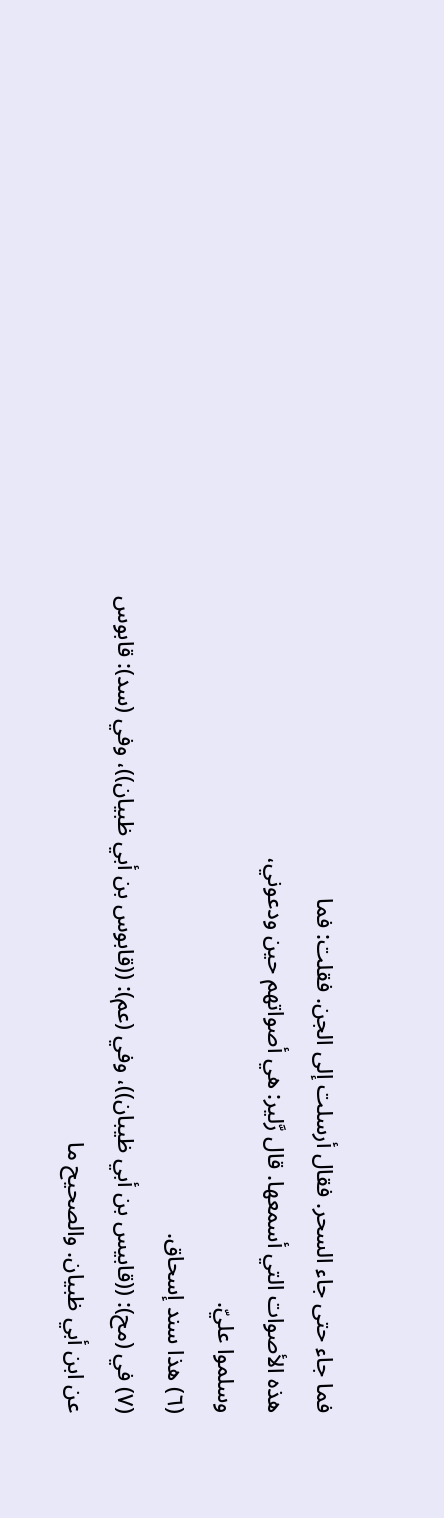فما جاء حتى جاء السحر. فقال أرسلت إلى الجن. فقلت: فما
هذه الأصوات التي أسمعها. قال رَّلير: هي أصواتهم حين ودعوني،
وسلموا عليّ.
(٦) هذا سند إسحاق.
(٧) في (مح): ((قابيس بن أبي ظيبان))، وفي (عم): ((قابوس بن أبي ظبيان))، وفي (سد): قابوس
عن ابن أبي ظبيان. والصحيح ما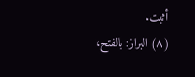أثبت.
(٨) البراز: بالفتح،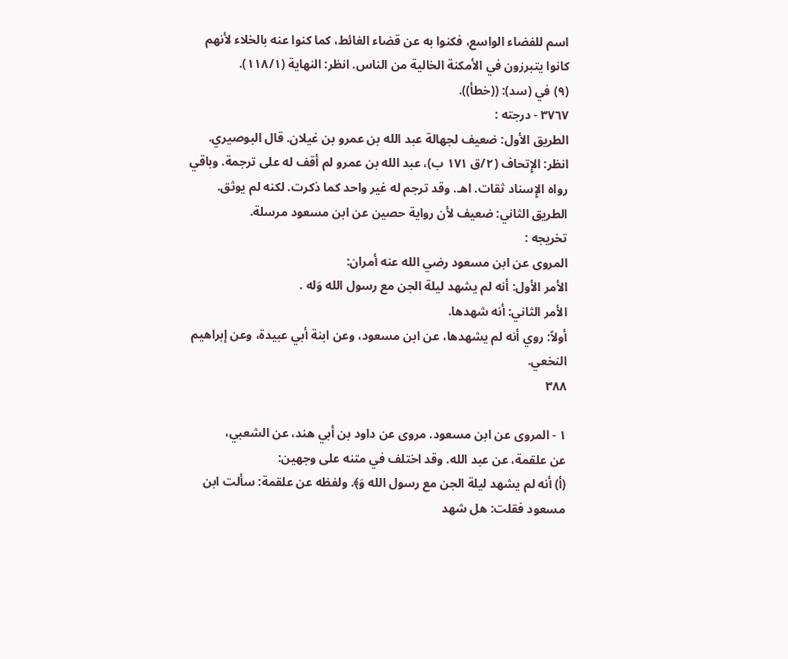اسم للفضاء الواسع، فكنوا به عن قضاء الغائط، كما كنوا عنه بالخلاء لأنهم
كانوا يتبرزون في الأمكنة الخالية من الناس. انظر: النهاية (١١٨/١).
(٩) في (سد): ((خطأ)).
٣٧٦٧ - درجته :
الطريق الأول: ضعيف لجهالة عبد الله بن عمرو بن غيلان. قال البوصيري.
انظر: الإِتحاف (٢/ق ١٧١ ب)، عبد الله بن عمرو لم أقف له على ترجمة. وباقي
رواه الإِسناد ثقات. اهـ. وقد ترجم له غير واحد كما ذكرت. لكنه لم يوثق.
الطريق الثاني: ضعيف لأن رواية حصين عن ابن مسعود مرسلة.
تخريجه :
المروى عن ابن مسعود رضي الله عنه أمران:
الأمر الأول: أنه لم يشهد ليلة الجن مع رسول الله وَله .
الأمر الثاني: أنه شهدها.
أولاً: روي أنه لم يشهدها، عن ابن مسعود، وعن ابنة أبي عبيدة، وعن إبراهيم
النخعي.
٣٨٨

١ - المروى عن ابن مسعود. مروى عن داود بن أبي هند، عن الشعبي،
عن علقمة، عن عبد الله. وقد اختلف في متنه على وجهين:
(أ) أنه لم يشهد ليلة الجن مع رسول الله وَ﴾. ولفظه عن علقمة: سألت ابن
مسعود فقلت: هل شهد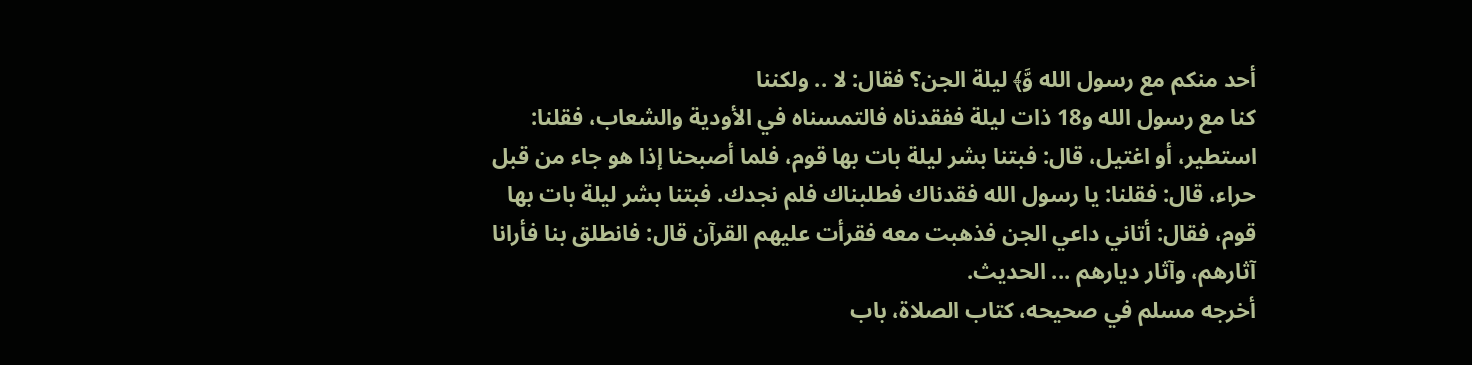أحد منكم مع رسول الله وَّ﴾ ليلة الجن؟ فقال: لا .. ولكننا
كنا مع رسول الله و18 ذات ليلة ففقدناه فالتمسناه في الأودية والشعاب، فقلنا:
استطير، أو اغتيل، قال: فبتنا بشر ليلة بات بها قوم، فلما أصبحنا إذا هو جاء من قبل
حراء، قال: فقلنا: يا رسول الله فقدناك فطلبناك فلم نجدك. فبتنا بشر ليلة بات بها
قوم، فقال: أتاني داعي الجن فذهبت معه فقرأت عليهم القرآن قال: فانطلق بنا فأرانا
آثارهم، وآثار ديارهم ... الحديث.
أخرجه مسلم في صحيحه، كتاب الصلاة، باب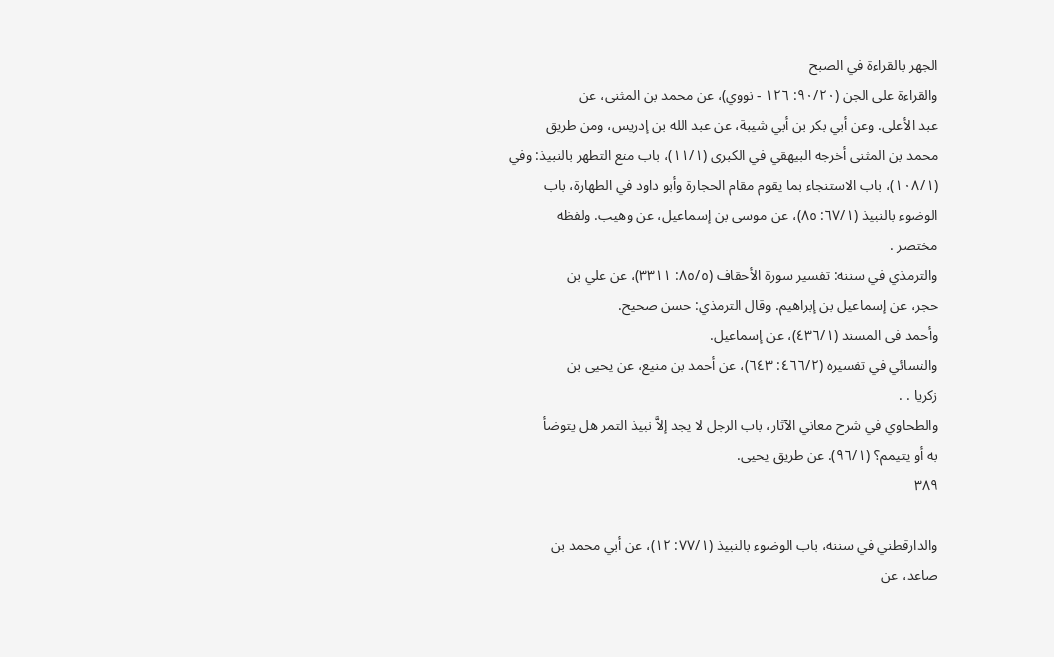الجهر بالقراءة في الصبح
والقراءة على الجن (٩٠/٢٠: ١٢٦ - نووي)، عن محمد بن المثنى، عن
عبد الأعلى. وعن أبي بكر بن أبي شيبة، عن عبد الله بن إدريس، ومن طريق
محمد بن المثنى أخرجه البيهقي في الكبرى (١١/١)، باب منع التطهر بالنبيذ: وفي
(١٠٨/١)، باب الاستنجاء بما يقوم مقام الحجارة وأبو داود في الطهارة، باب
الوضوء بالنبيذ (٦٧/١: ٨٥)، عن موسى بن إسماعيل، عن وهيب. ولفظه
مختصر .
والترمذي في سننه: تفسير سورة الأحقاف (٨٥/٥: ٣٣١١)، عن علي بن
حجر، عن إسماعيل بن إبراهيم. وقال الترمذي: حسن صحيح.
وأحمد فى المسند (٤٣٦/١)، عن إسماعيل.
والنسائي في تفسيره (٤٦٦/٢: ٦٤٣)، عن أحمد بن منيع، عن يحيى بن
زكريا . .
والطحاوي في شرح معاني الآثار، باب الرجل لا يجد إلاَّ نبيذ التمر هل يتوضأ
به أو يتيمم؟ (٩٦/١). عن طريق يحيى.
٣٨٩

والدارقطني في سننه، باب الوضوء بالنبيذ (٧٧/١: ١٢)، عن أبي محمد بن
صاعد، عن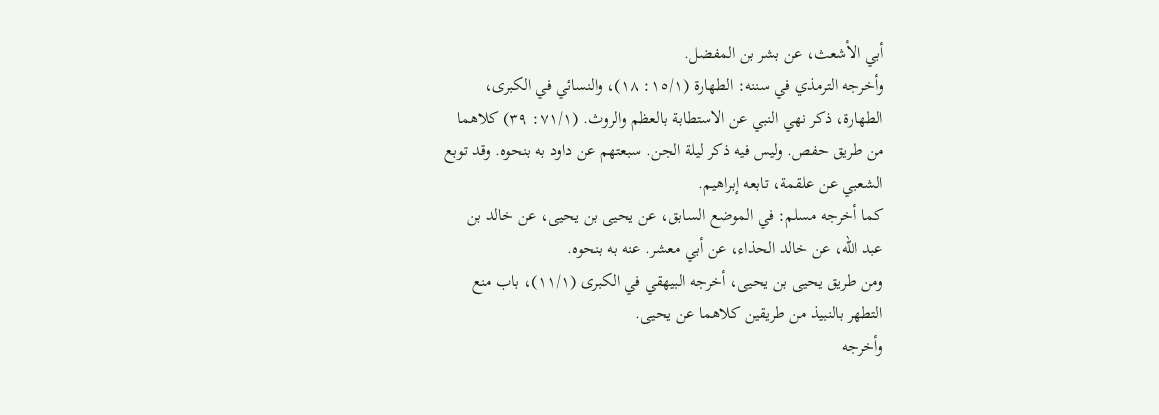أبي الأشعث، عن بشر بن المفضل.
وأخرجه الترمذي في سننه: الطهارة (١٥/١: ١٨)، والنسائي في الكبرى،
الطهارة، ذكر نهي النبي عن الاستطابة بالعظم والروث. (٧١/١: ٣٩) كلاهما
من طريق حفص. وليس فيه ذكر ليلة الجن. سبعتهم عن داود به بنحوه. وقد توبع
الشعبي عن علقمة، تابعه إبراهيم.
كما أخرجه مسلم: في الموضع السابق، عن يحيى بن يحيى، عن خالد بن
عبد الله، عن خالد الحذاء، عن أبي معشر. عنه به بنحوه.
ومن طريق يحيى بن يحيى، أخرجه البيهقي في الكبرى (١١/١)، باب منع
التطهر بالنبيذ من طريقين كلاهما عن يحيى.
وأخرجه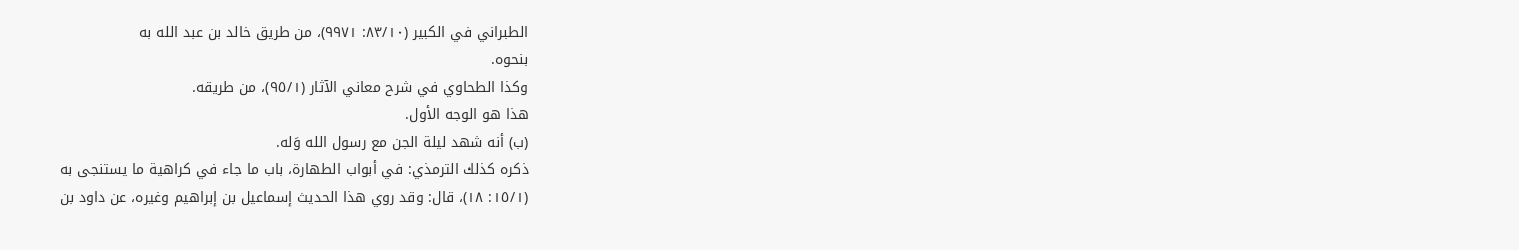الطبراني في الكبير (٨٣/١٠: ٩٩٧١)، من طريق خالد بن عبد الله به
بنحوه.
وكذا الطحاوي في شرح معاني الآثار (٩٥/١)، من طريقه.
هذا هو الوجه الأول.
(ب) أنه شهد ليلة الجن مع رسول الله وَله.
ذكره كذلك الترمذي: في أبواب الطهارة، باب ما جاء في كراهية ما يستنجى به
(١٥/١: ١٨)، قال: وقد روي هذا الحديث إسماعيل بن إبراهيم وغيره، عن داود بن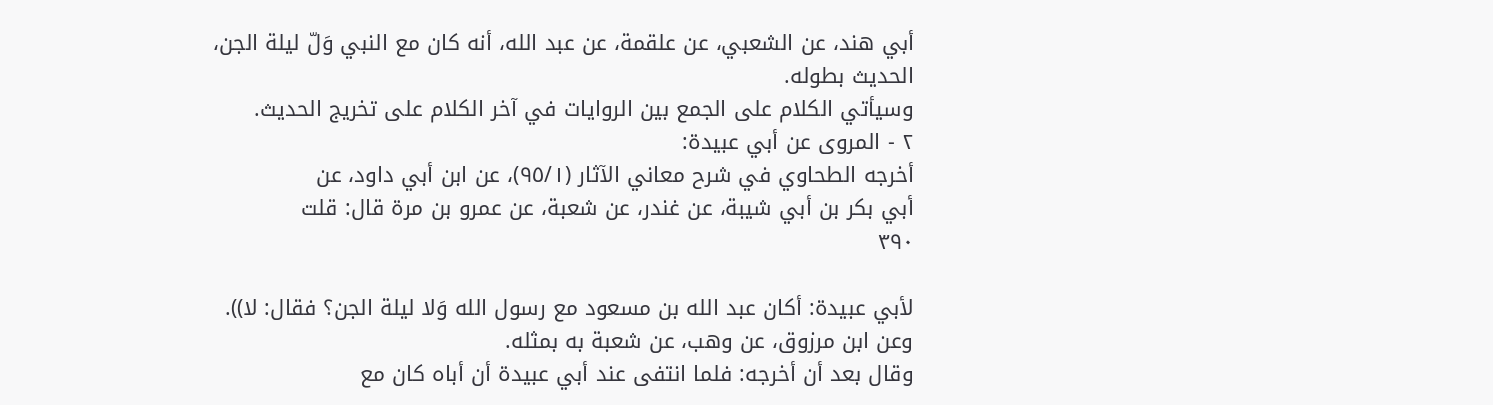أبي هند، عن الشعبي، عن علقمة، عن عبد الله، أنه كان مع النبي وَلّ ليلة الجن،
الحديث بطوله.
وسيأتي الكلام على الجمع بين الروايات في آخر الكلام على تخريج الحديث.
٢ - المروى عن أبي عبيدة:
أخرجه الطحاوي في شرح معاني الآثار (٩٥/١)، عن ابن أبي داود، عن
أبي بكر بن أبي شيبة، عن غندر، عن شعبة، عن عمرو بن مرة قال: قلت
٣٩٠

لأبي عبيدة: أكان عبد الله بن مسعود مع رسول الله وَلا ليلة الجن؟ فقال: لا)).
وعن ابن مرزوق، عن وهب، عن شعبة به بمثله.
وقال بعد أن أخرجه: فلما انتفى عند أبي عبيدة أن أباه كان مع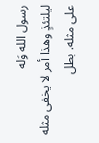رسول الله وَله
ليلتئذٍ وهذا أمر لا يخفى مثله على مثله. بطل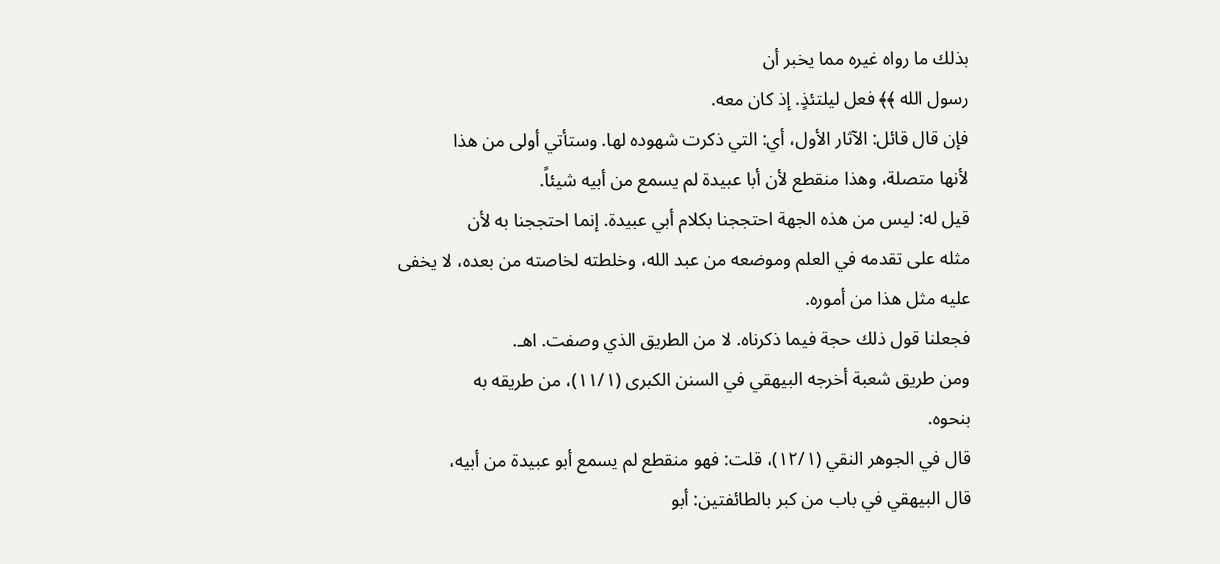بذلك ما رواه غيره مما يخبر أن
رسول الله ﴾﴾ فعل ليلتئذٍ. إذ كان معه.
فإن قال قائل: الآثار الأول، أي: التي ذكرت شهوده لها. وستأتي أولى من هذا
لأنها متصلة، وهذا منقطع لأن أبا عبيدة لم يسمع من أبيه شيئاً.
قيل له: ليس من هذه الجهة احتججنا بكلام أبي عبيدة. إنما احتججنا به لأن
مثله على تقدمه في العلم وموضعه من عبد الله، وخلطته لخاصته من بعده، لا يخفى
عليه مثل هذا من أموره.
فجعلنا قول ذلك حجة فيما ذكرناه. لا من الطريق الذي وصفت. اهـ.
ومن طريق شعبة أخرجه البيهقي في السنن الكبرى (١١/١)، من طريقه به
بنحوه.
قال في الجوهر النقي (١٢/١)، قلت: فهو منقطع لم يسمع أبو عبيدة من أبيه،
قال البيهقي في باب من كبر بالطائفتين: أبو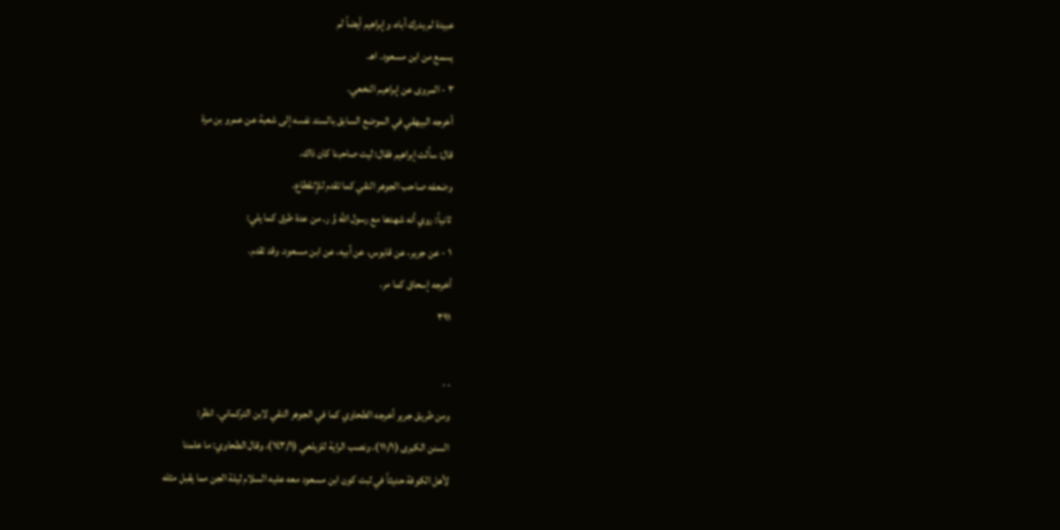عبيدة لم يدرك أباه، وإبراهيم أيضاً لم
یسمع من ابن مسعود. اهـ.
٣ - المروى عن إبراهيم النخعي.
أخرجه البيهقي في الموضع السابق بالسند نفسه إلى شعبة عن عمرو بن مرة
قال: سألت إبراهيم فقال: ليت صاحبنا كان ذاك.
وضعفه صاحب الجوهر النقي كما تقدم للإنقطاع.
ثانياً: روي أنه شهدها مع رسول الله وَّ ر. من عدة طرق كما يلي:
١ - عن جرير، عن قابوس، عن أبيه، عن ابن مسعود. وقد تقدم.
أخرجه إسحاق کما مر.
٣٩١

. .
ومن طريق جرير أخرجه الطحاوي كما في الجوهر النقي لابن التركماني. انظر:
السنن الكبرى (١١/١)، ونصب الراية للزيلعي (١٤٣/١)، وقال الطحاوي: ما علمنا
لأهل الكوفة حديثاً في ثبت كون ابن مسعود معه عليه السلام ليلة الجن مما يقبل مثله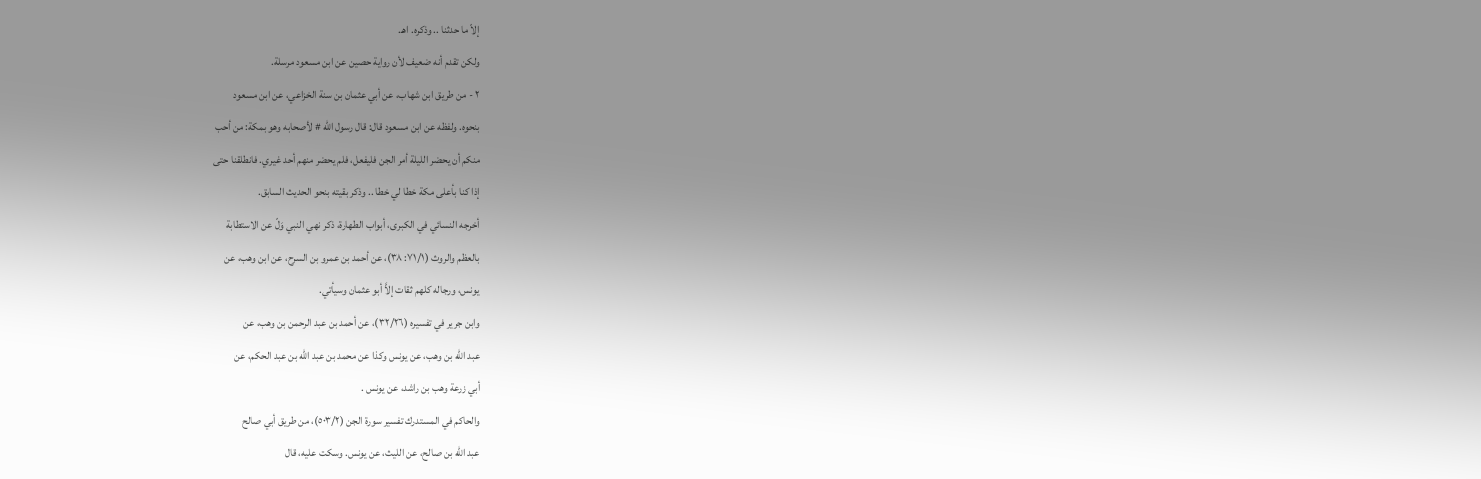إلاّ ما حدثنا .. وذكره. اهـ.
ولكن تقدم أنه ضعيف لأن رواية حصين عن ابن مسعود مرسلة.
٢ - من طريق ابن شهاب، عن أبي عثمان بن سنة الخزاعي، عن ابن مسعود
بنحوه. ولفظه عن ابن مسعود قال: قال رسول الله # لأصحابه وهو بمكة: من أحب
منكم أن يحضر الليلة أمر الجن فليفعل، فلم يحضر منهم أحد غيري. فانطلقنا حتى
إذا كنا بأعلى مكة خطا لي خطا .. وذكر بقيته بنحو الحديث السابق.
أخرجه النسائي في الكبرى، أبواب الطهارة، ذكر نهي النبي وَلّ عن الاستطابة
بالعظم والروث (٧١/١: ٣٨)، عن أحمد بن عمرو بن السرح، عن ابن وهب، عن
يونس، ورجاله كلهم ثقات إلاَّ أبو عثمان وسيأتي.
وابن جرير في تفسيره (٣٢/٢٦)، عن أحمد بن عبد الرحمن بن وهب، عن
عبد الله بن وهب، عن يونس وكذا عن محمد بن عبد الله بن عبد الحكم، عن
أبي زرعة وهب بن راشد، عن يونس .
والحاكم في المستدرك تفسير سورة الجن (٥٠٣/٢)، من طريق أبي صالح
عبد الله بن صالح، عن الليث، عن يونس. وسكت عليه، قال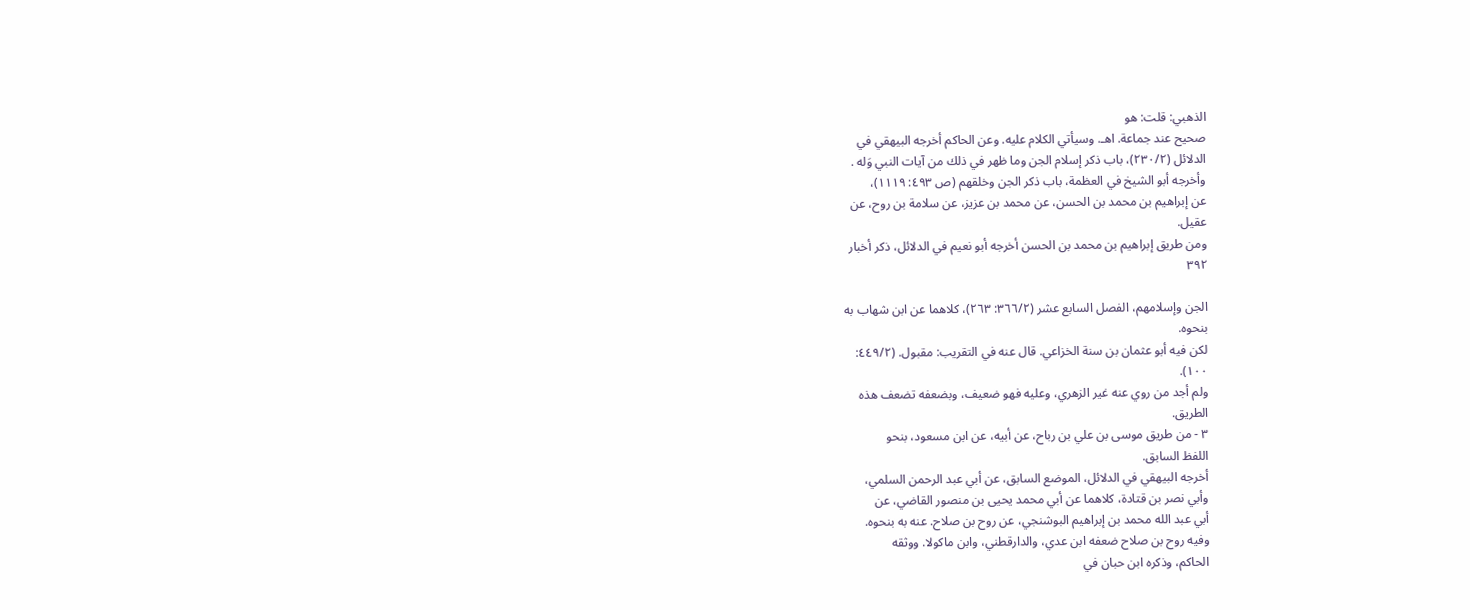الذهبي: قلت: هو
صحيح عند جماعة. اهـ. وسيأتي الكلام عليه. وعن الحاكم أخرجه البيهقي في
الدلائل (٢٣٠/٢)، باب ذكر إسلام الجن وما ظهر في ذلك من آيات النبي وَله .
وأخرجه أبو الشيخ في العظمة، باب ذكر الجن وخلقهم (ص ٤٩٣: ١١١٩)،
عن إبراهيم بن محمد بن الحسن، عن محمد بن عزيز، عن سلامة بن روح، عن
عقيل.
ومن طريق إبراهيم بن محمد بن الحسن أخرجه أبو نعيم في الدلائل، ذكر أخبار
٣٩٢

الجن وإسلامهم، الفصل السابع عشر (٣٦٦/٢: ٢٦٣)، كلاهما عن ابن شهاب به
بنحوه.
لكن فيه أبو عثمان بن سنة الخزاعي. قال عنه في التقريب: مقبول. (٤٤٩/٢:
١٠٠).
ولم أجد من روي عنه غير الزهري، وعليه فهو ضعيف، وبضعفه تضعف هذه
الطريق.
٣ - من طريق موسى بن علي بن رباح، عن أبيه، عن ابن مسعود، بنحو
اللفظ السابق.
أخرجه البيهقي في الدلائل، الموضع السابق، عن أبي عبد الرحمن السلمي،
وأبي نصر بن قتادة، كلاهما عن أبي محمد يحيى بن منصور القاضي، عن
أبي عبد الله محمد بن إبراهيم البوشنجي، عن روح بن صلاح. عنه به بنحوه.
وفيه روح بن صلاح ضعفه ابن عدي، والدارقطني، وابن ماكولا. ووثقه
الحاكم، وذكره ابن حبان في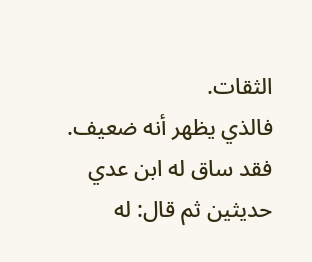الثقات.
فالذي يظهر أنه ضعيف. فقد ساق له ابن عدي حديثين ثم قال: له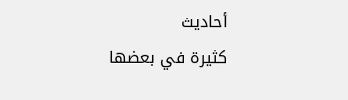أحاديث
كثيرة في بعضها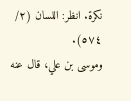نكرة. انظر: اللسان (٢/ ٥٧٤).
وموسى بن علي، قال عنه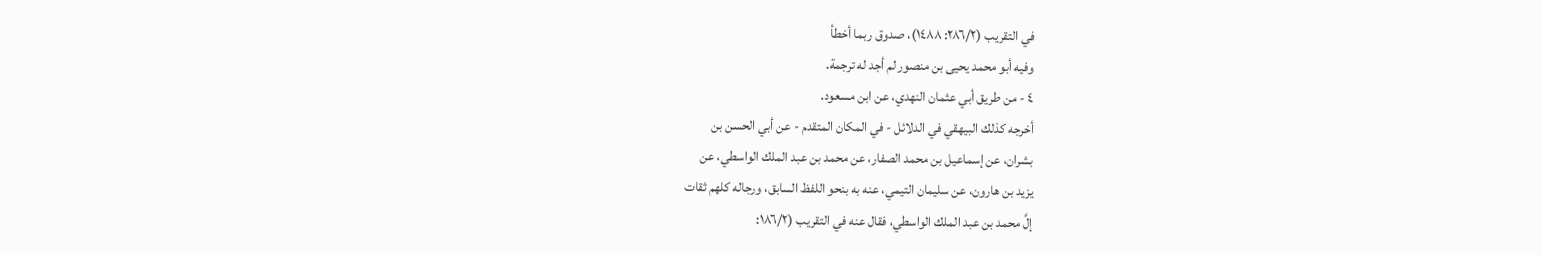في التقريب (٢٨٦/٢: ١٤٨٨)، صدوق ربما أخطأ
وفيه أبو محمد يحيى بن منصور لم أجد له ترجمة.
٤ - من طريق أبي عثمان النهدي، عن ابن مسعود.
أخرجه كذلك البيهقي في الدلائل - في المكان المتقدم - عن أبي الحسن بن
بشران، عن إسماعيل بن محمد الصفار، عن محمد بن عبد الملك الواسطي، عن
يزيد بن هارون، عن سليمان التيمي، عنه به بنحو اللفظ السابق، ورجاله كلهم ثقات
إلَّ محمد بن عبد الملك الواسطي، فقال عنه في التقريب (١٨٦/٢: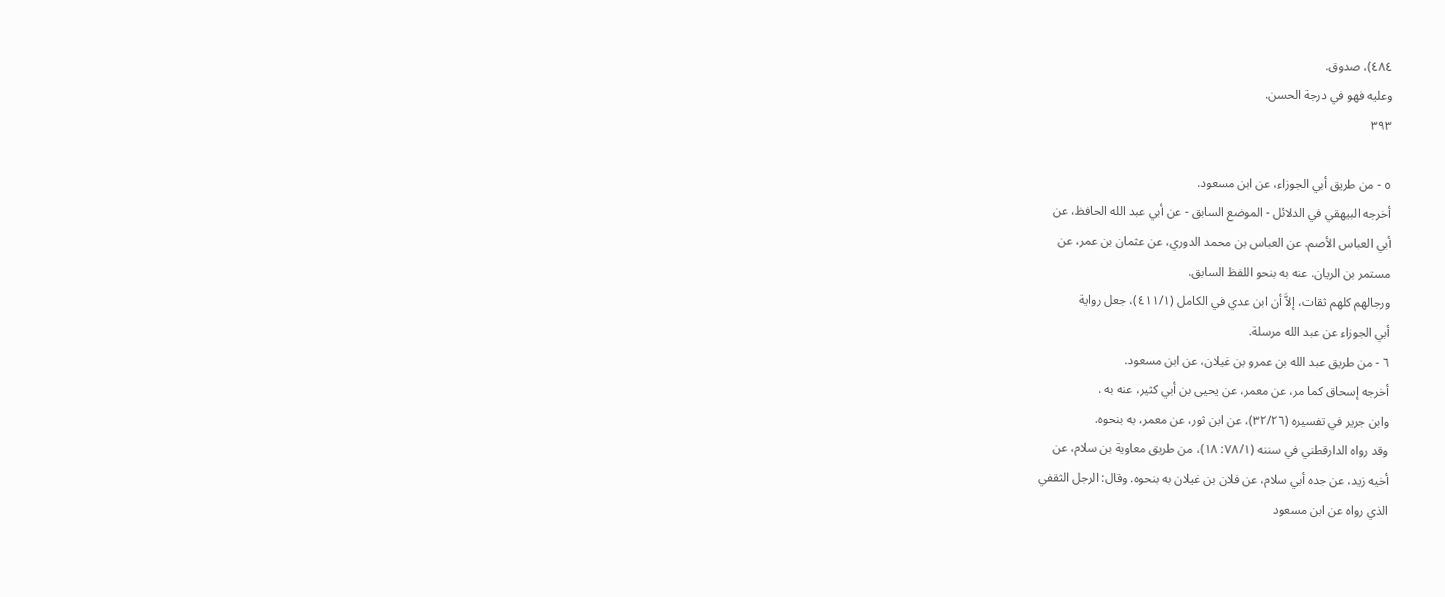٤٨٤)، صدوق.
وعليه فهو في درجة الحسن.
٣٩٣

٥ - من طريق أبي الجوزاء، عن ابن مسعود.
أخرجه البيهقي في الدلائل - الموضع السابق - عن أبي عبد الله الحافظ، عن
أبي العباس الأصم. عن العباس بن محمد الدوري، عن عثمان بن عمر، عن
مستمر بن الريان. عنه به بنحو اللفظ السابق.
ورجالهم كلهم ثقات، إلاَّ أن ابن عدي في الكامل (٤١١/١)، جعل رواية
أبي الجوزاء عن عبد الله مرسلة.
٦ - من طريق عبد الله بن عمرو بن غيلان، عن ابن مسعود.
أخرجه إسحاق کما مر، عن معمر، عن یحیی بن أبي كثير، عنه به .
وابن جرير في تفسيره (٣٢/٢٦)، عن ابن ثور، عن معمر، به بنحوه.
وقد رواه الدارقطني في سننه (٧٨/١: ١٨)، من طريق معاوية بن سلام، عن
أخيه زيد، عن جده أبي سلام، عن فلان بن غيلان به بنحوه. وقال: الرجل الثقفي
الذي رواه عن ابن مسعود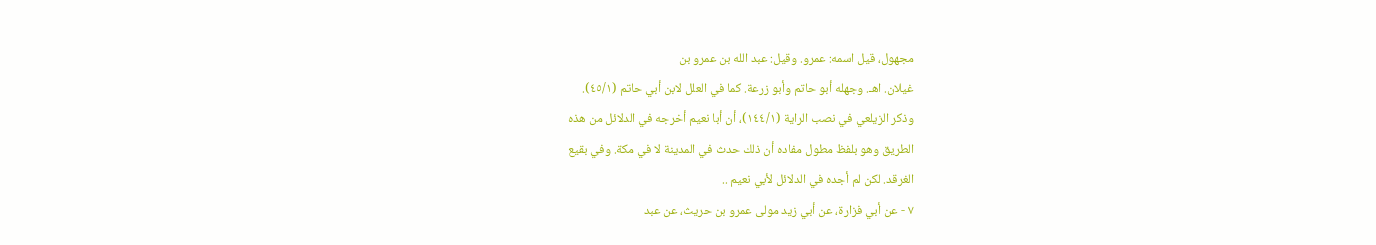مجهول، قيل اسمه: عمرو. وقيل: عبد الله بن عمرو بن
غيلان. اهـ. وجهله أبو حاتم وأبو زرعة. كما في العلل لابن أبي حاتم (٤٥/١).
وذكر الزيلعي في نصب الراية (١٤٤/١)، أن أبا نعيم أخرجه في الدلائل من هذه
الطريق وهو بلفظ مطول مفاده أن ذلك حدث في المدينة لا في مكة. وفي بقيع
الغرقد. لكن لم أجده في الدلائل لأبي نعيم ..
٧ - عن أبي فزارة، عن أبي زيد مولى عمرو بن حريث، عن عبد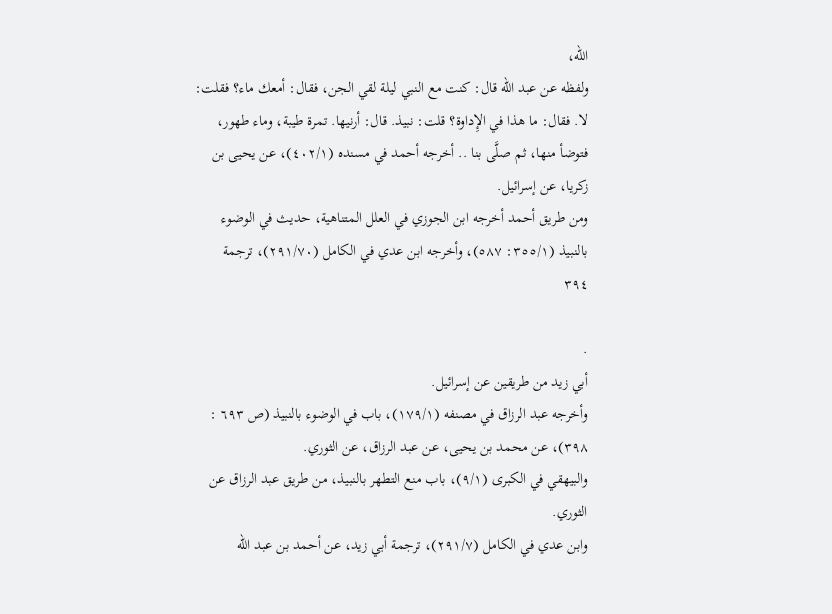الله،
ولفظه عن عبد الله قال: كنت مع النبي ليلة لقي الجن، فقال: أمعك ماء؟ فقلت:
لا. فقال: ما هذا في الإِداوة؟ قلت: نبيذ. قال: أرنيها. تمرة طيبة، وماء طهور،
فتوضأ منها، ثم صلَّى بنا .. أخرجه أحمد في مسنده (٤٠٢/١)، عن يحيى بن
زکریا، عن إسرائيل.
ومن طريق أحمد أخرجه ابن الجوزي في العلل المتناهية، حديث في الوضوء
بالنبيذ (٣٥٥/١: ٥٨٧)، وأخرجه ابن عدي في الكامل (٢٩١/٧٠)، ترجمة
٣٩٤

.
أبي زيد من طريقين عن إسرائيل.
وأخرجه عبد الرزاق في مصنفه (١٧٩/١)، باب في الوضوء بالنبيذ (ص ٦٩٣ :
٣٩٨)، عن محمد بن يحيى، عن عبد الرزاق، عن الثوري.
والبيهقي في الكبرى (٩/١)، باب منع التطهر بالنبيذ، من طريق عبد الرزاق عن
الثوري.
وابن عدي في الكامل (٢٩١/٧)، ترجمة أبي زيد، عن أحمد بن عبد الله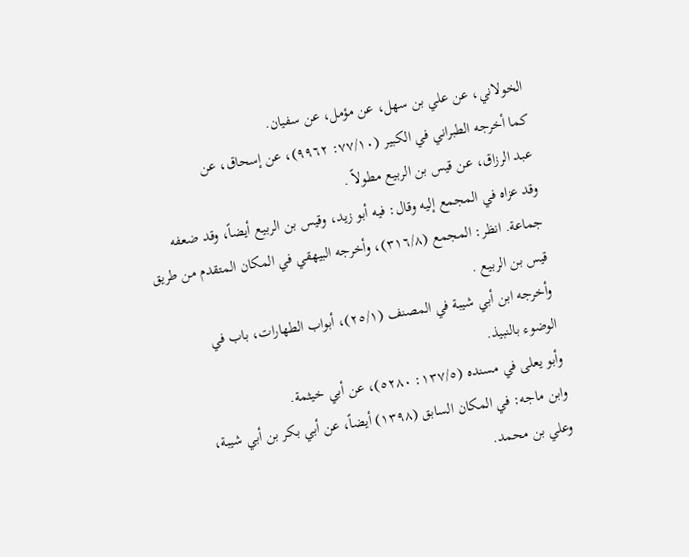الخولاني، عن علي بن سهل، عن مؤمل، عن سفيان.
كما أخرجه الطبراني في الكبير (٧٧/١٠: ٩٩٦٢)، عن إسحاق، عن
عبد الرزاق، عن قيس بن الربيع مطولاً .
وقد عزاه في المجمع إليه وقال: فيه أبو زيد، وقيس بن الربيع أيضاً، وقد ضعفه
جماعة. انظر: المجمع (٣١٦/٨)، وأخرجه البيهقي في المكان المتقدم من طريق
قیس بن الربيع .
وأخرجه ابن أبي شيبة في المصنف (٢٥/١)، أبواب الطهارات، باب في
الوضوء بالنبيذ.
وأبو يعلى في مسنده (١٣٧/٥: ٥٢٨٠)، عن أبي خيثمة.
وابن ماجه: في المكان السابق (١٣٩٨) أيضاً، عن أبي بكر بن أبي شيبة،
وعلي بن محمد.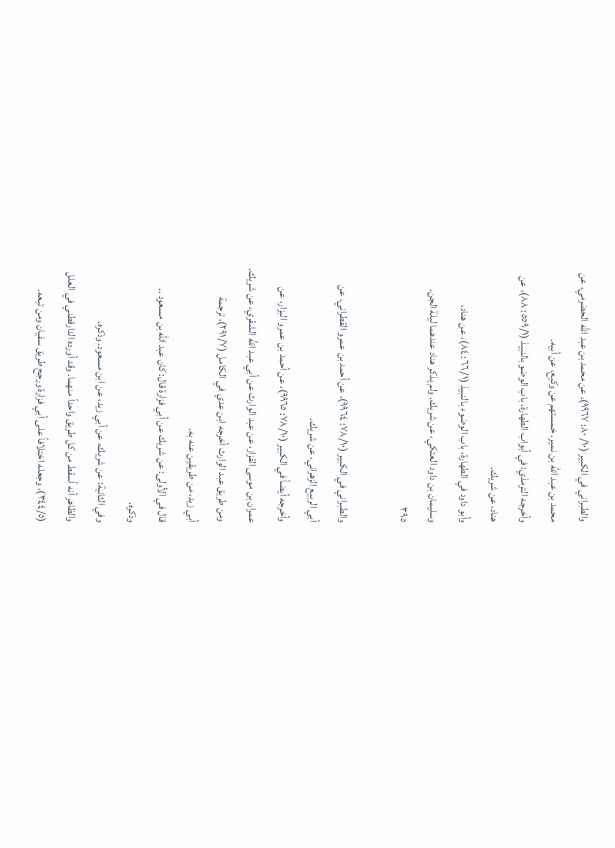والطبراني في الكبير (١٠/ ٨٠: ٩٩٦٧)، عن محمد بن عبد الله الحضرمي، عن
محمد بن عبد الله بن نمیر. خمستهم عن وکیع، عن أبيه.
وأخرجه الترمذي: في أبواب الطهارة، باب الوضو بالنبيذ (٥٥٩/١: ٨٨)، عن
هناد، عن شريك.
وأبو داود في الطهارة، باب الوضوء بالنبيذ (٦٦/١: ٨٤)، عن هناد،
وسليمان بن داود العتكي، عن شريك. ولم يذكر هناد عندهما ليلة الجن.
٣٩٥

والطبراني في الكبير (٧٨/١٠: ٩٩٦٤)، عن أحمد بن عمرو القطراني، عن
أبي الربيع الزهراني، عن شريك.
وأخرجه أيضاً في الكبير (٧٨/١٠: ٩٩٦٥)، عن أحمد بن عمرو البزار، عن
عمران بن موسى القزاز، عن عبد الوارث عن أبي عبد الله الشقري، عن شريك.
ومن طريق عبد الوارث أخرجه ابن عدي في الكامل (٢٩١/٧)، ترجمة
أبي زيد، من طریقین عنه به.
قال في الأولى: عن شريك عن أبي فزارة قال: كان عبد الله بن مسعود ..
وذكره.
وفي الثانية: عن شريك، عن أبي زيد، عن ابن مسعود. وذكره.
والظاهر أنه أسقط من كل طريق واحداً منهما. وقد أورده الدارقطني في العلل
(٣٤٤/٥)، وجعله اختلافاً على أبي فزارة ورجح طريق سفيان ومن تبعه.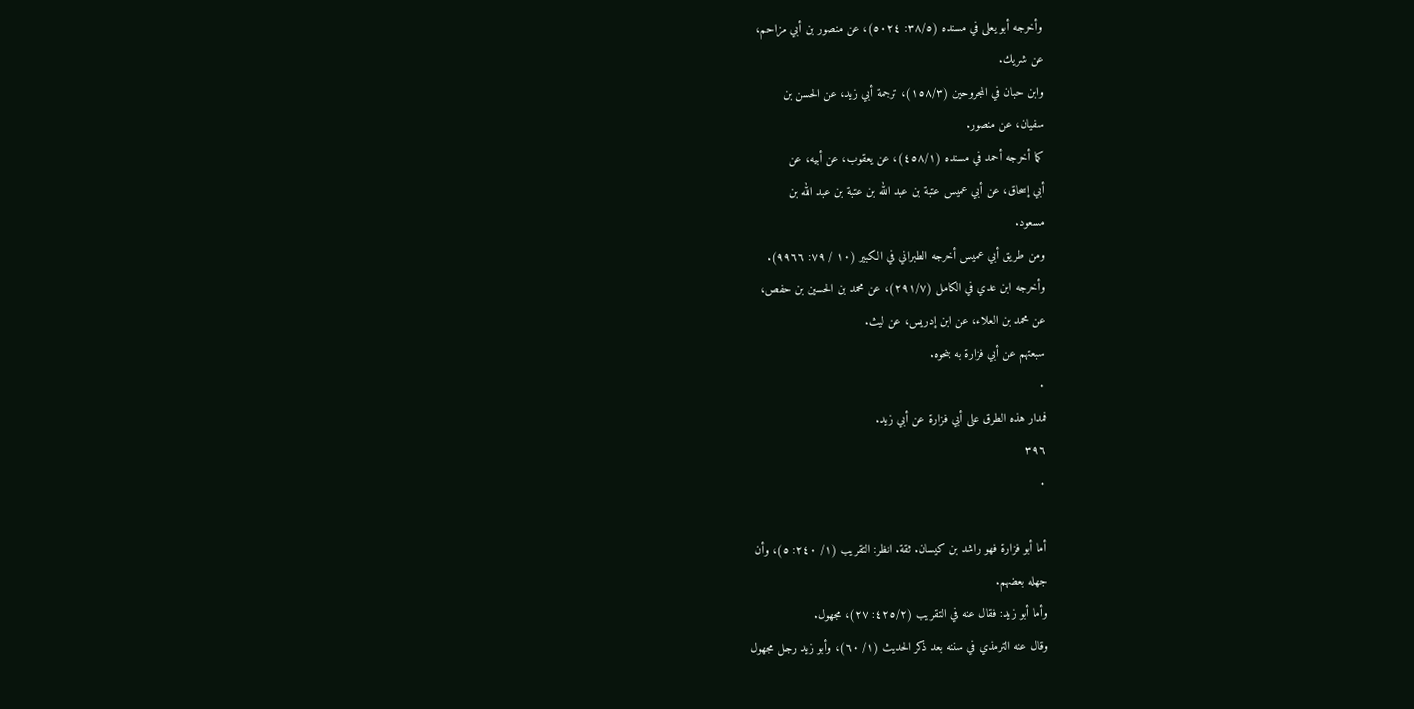وأخرجه أبو يعلى في مسنده (٣٨/٥: ٥٠٢٤)، عن منصور بن أبي مزاحم،
عن شريك.
وابن حبان في المجروحين (١٥٨/٣)، ترجمة أبي زيد، عن الحسن بن
سفيان، عن منصور.
كما أخرجه أحمد في مسنده (٤٥٨/١)، عن يعقوب، عن أبيه، عن
أبي إسحاق، عن أبي عميس عتبة بن عبد الله بن عتبة بن عبد الله بن
مسعود.
ومن طريق أبي عميس أخرجه الطبراني في الكبير (١٠ / ٧٩: ٩٩٦٦).
وأخرجه ابن عدي في الكامل (٢٩١/٧)، عن محمد بن الحسين بن حفص،
عن محمد بن العلاء، عن ابن إدريس، عن ليث.
سبعتهم عن أبي فزارة به بنحوه.
٠
فمدار هذه الطرق على أبي فزارة عن أبي زيد.
٣٩٦
٠

أما أبو فزارة فهو راشد بن كيسان. ثقة. انظر: التقريب (١/ ٢٤٠: ٥)، وأن
جهله بعضهم.
وأما أبو زيد: فقال عنه في التقريب (٤٢٥/٢: ٢٧)، مجهول.
وقال عنه الترمذي في سننه بعد ذكر الحديث (١/ ٦٠)، وأبو زيد رجل مجهول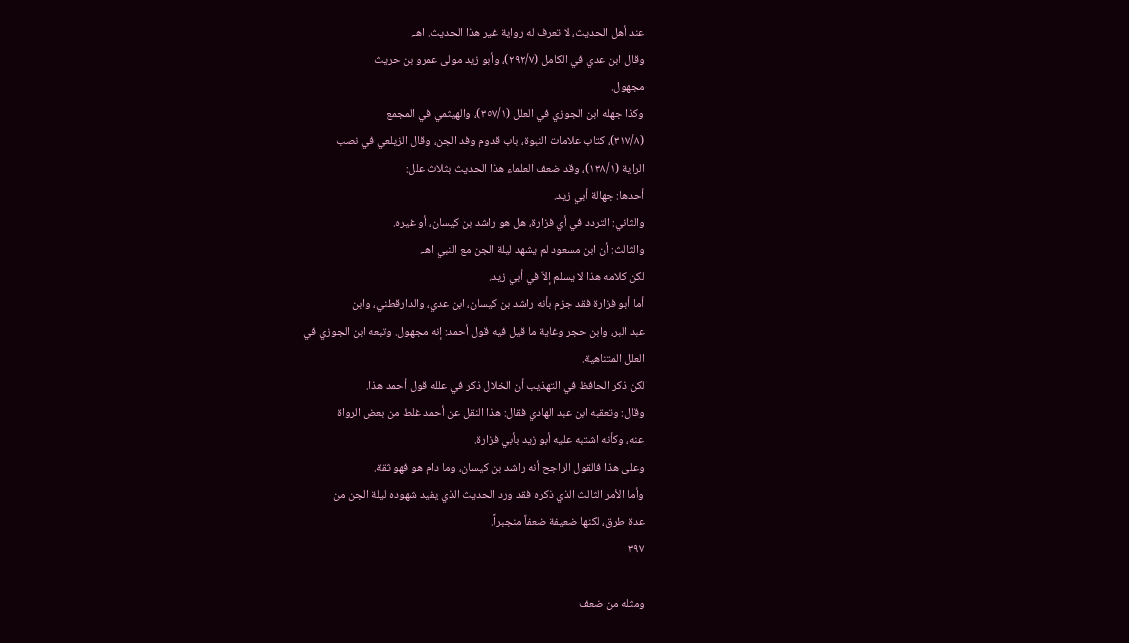عند أهل الحديث، لا تعرف له رواية غير هذا الحديث. اهـ.
وقال ابن عدي في الكامل (٢٩٢/٧)، وأبو زيد مولى عمرو بن حريث
مجهول.
وكذا جهله ابن الجوزي في العلل (٣٥٧/١)، والهيثمي في المجمع
(٣١٧/٨)، كتاب علامات النبوة، باب قدوم وفد الجن، وقال الزيلعي في نصب
الراية (١٣٨/١)، وقد ضعف العلماء هذا الحدیث بثلاث علل:
أحدها: جهالة أبي زید.
والثاني: التردد في أي فزارة، هل هو راشد بن كيسان، أو غيره.
والثالث: أن ابن مسعود لم يشهد ليلة الجن مع النبي اهـ.
لکن کلامه هذا لا يسلم إلاّ في أبي زيد.
أما أبو فزارة فقد جزم بأنه راشد بن كيسان، ابن عدي، والدارقطني، وابن
عبد البر، وابن حجر وغاية ما قيل فيه قول أحمد: إنه مجهول. وتبعه ابن الجوزي في
العلل المتناهية.
لكن ذكر الحافظ في التهذيب أن الخلال ذكر في علله قول أحمد هذا.
وقال: وتعقبه ابن عبد الهادي فقال: هذا النقل عن أحمد غلط من بعض الرواة
عنه، وكأنه اشتبه عليه أبو زيد بأبي فزارة.
وعلى هذا فالقول الراجح أنه راشد بن كيسان، وما دام هو فهو ثقة.
وأما الأمر الثالث الذي ذكره فقد ورد الحديث الذي يفيد شهوده ليلة الجن من
عدة طرق، لكنها ضعيفة ضعفاً منجبراً.
٣٩٧

ومثله من ضعف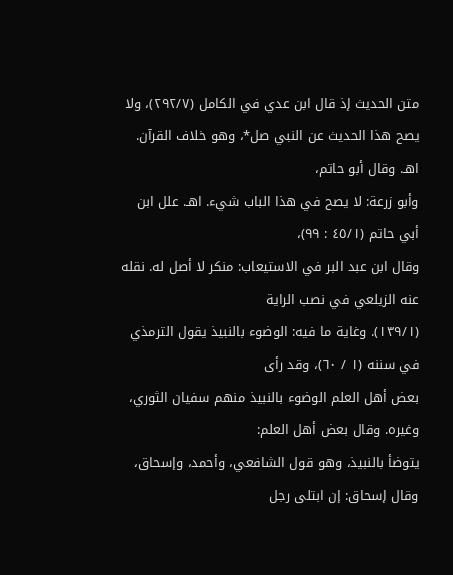متن الحديث إذ قال ابن عدي في الكامل (٢٩٢/٧)، ولا
يصح هذا الحديث عن النبي صل*، وهو خلاف القرآن. اهـ. وقال أبو حاتم،
وأبو زرعة: لا يصح في هذا الباب شيء. اهـ. علل ابن أبي حاتم (٤٥/١ : ٩٩)،
وقال ابن عبد البر في الاستيعاب: منكر لا أصل له. نقله عنه الزيلعي في نصب الراية
(١٣٩/١). وغاية ما فيه: الوضوء بالنبيذ يقول الترمذي في سننه (١ / ٦٠)، وقد رأى
بعض أهل العلم الوضوء بالنبيذ منهم سفيان الثوري، وغيره. وقال بعض أهل العلم:
يتوضأ بالنبيذ، وهو قول الشافعي، وأحمد، وإسحاق، وقال إسحاق: إن ابتلى رجل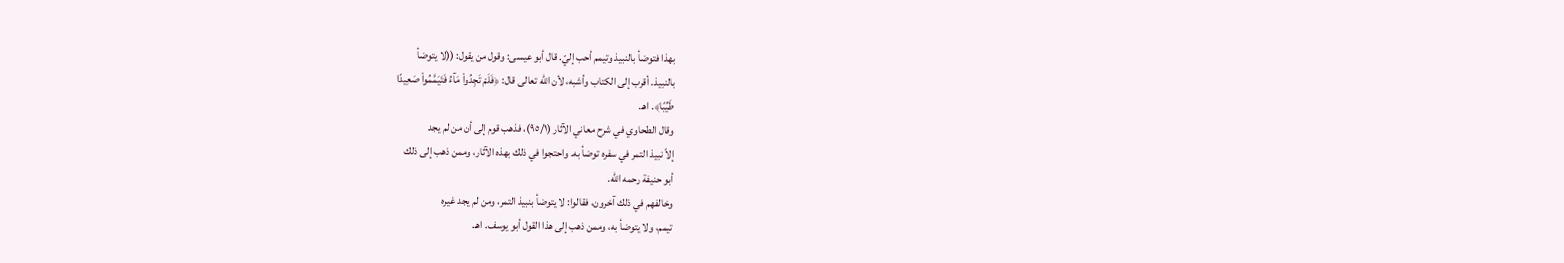بهذا فتوضأ بالنبيذ وتيمم أحب إليّ. قال أبو عيسى: وقول من يقول: ((لا يتوضأ
بالنبيذ. أقرب إلى الكتاب وأشبه، لأن الله تعالى قال: ﴿فَلَمْ تَجِدُواْ مَآءُ فَتَيَمَّمُواْ صَعِيدًا
طَيِّبًا﴾. اهـ.
وقال الطحاوي في شرح معاني الآثار (٩٥/١)، فذهب قوم إلى أن من لم يجد
إلاّ نبيذ التمر في سفره توضأ به. واحتجوا في ذلك بهذه الآثار، وممن ذهب إلى ذلك
أبو حنيفة رحمه الله.
وخالفهم في ذلك آخرون، فقالوا: لا يتوضأ بنبيذ التمر، ومن لم يجد غيره
تیمم، ولا یتوضأ به، وممن ذهب إلى هذا القول أبو يوسف. اهـ.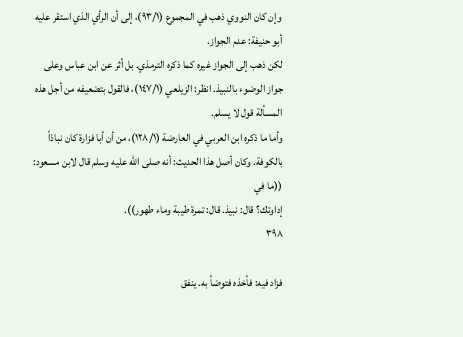وإن كان النووي ذهب في المجموع (٩٣/١)، إلى أن الرأي الذي استقر عليه
أبو حنيفة: عدم الجواز.
لكن ذهب إلى الجواز غيره كما ذكره الترمذي. بل أثر عن ابن عباس وعلى
جواز الوضوء بالنبيذ. انظر: الزيلعي (١٤٧/١)، فالقول بتضعيفه من أجل هذه
المسألة قول لا يسلم.
وأما ما ذكره ابن العربي في العارضة (١٢٨/١)، من أن أبا فزارة كان نباذاً
بالكوفة. وكان أصل هذا الحديث: أنه صلى الله عليه وسلم قال لابن مسعود: ((ما في
إداوتك؟ قال: نبيذ. قال: تمرة طيبة وماء طهور)).
٣٩٨

فزاد فيه: فأخذه فتوضأ به. ینفق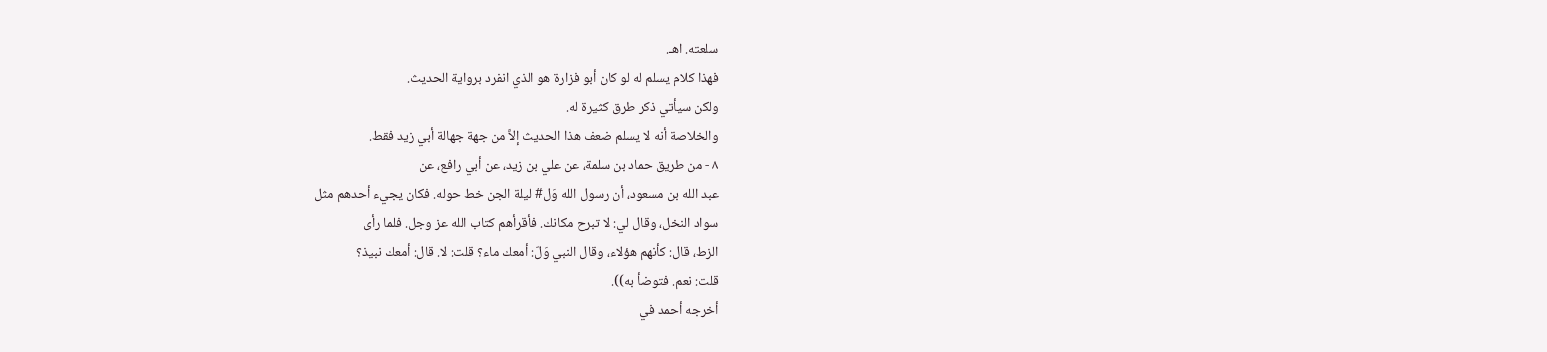سلعته. اهـ.
فهذا كلام يسلم له لو كان أبو فزارة هو الذي انفرد برواية الحديث.
ولكن سيأتي ذكر طرق كثيرة له.
والخلاصة أنه لا يسلم ضعف هذا الحديث إلاَّ من جهة جهالة أبي زيد فقط.
٨ - من طريق حماد بن سلمة، عن علي بن زيد، عن أبي رافع، عن
عبد الله بن مسعود، أن رسول الله وَل# ليلة الجن خط حوله. فكان يجيء أحدهم مثل
سواد النخل، وقال لي: لا تبرح مكانك. فأقرأهم كتاب الله عز وجل. فلما رأى
الزط، قال: كأنهم هؤلاء، وقال النبي وَلّ: أمعك ماء؟ قلت: لا. قال: أمعك نبيذ؟
قلت: نعم. فتوضأ به)).
أخرجه أحمد في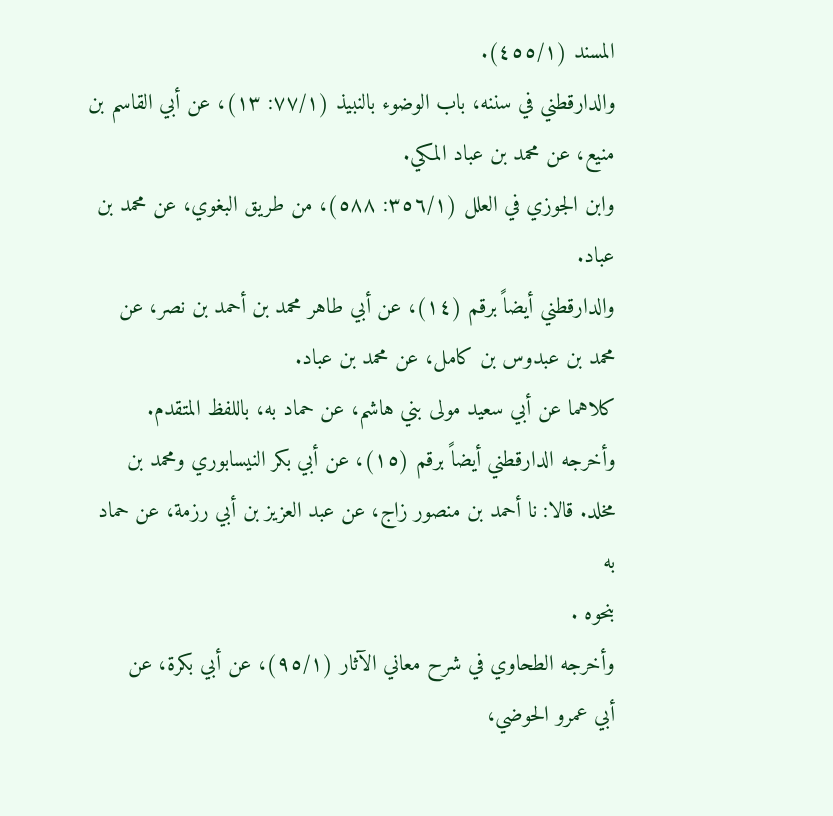المسند (٤٥٥/١).
والدارقطني في سننه، باب الوضوء بالنبيذ (٧٧/١: ١٣)، عن أبي القاسم بن
منيع، عن محمد بن عباد المكي.
وابن الجوزي في العلل (٣٥٦/١: ٥٨٨)، من طريق البغوي، عن محمد بن
عباد.
والدارقطني أيضاً برقم (١٤)، عن أبي طاهر محمد بن أحمد بن نصر، عن
محمد بن عبدوس بن کامل، عن محمد بن عباد.
كلاهما عن أبي سعيد مولى بني هاشم، عن حماد به، باللفظ المتقدم.
وأخرجه الدارقطني أيضاً برقم (١٥)، عن أبي بكر النيسابوري ومحمد بن
مخلد. قالا: نا أحمد بن منصور زاج، عن عبد العزيز بن أبي رزمة، عن حماد به
بنحوه .
وأخرجه الطحاوي في شرح معاني الآثار (٩٥/١)، عن أبي بكرة، عن
أبي عمرو الحوضي،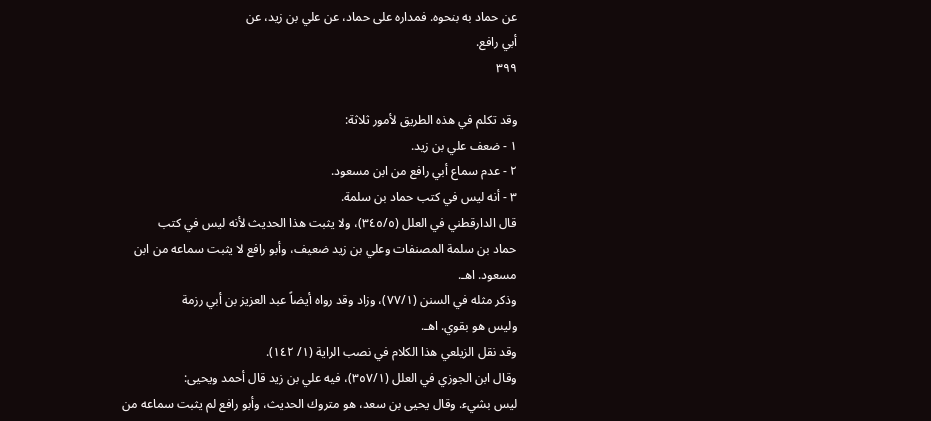عن حماد به بنحوه. فمداره على حماد، عن علي بن زيد، عن
أبي رافع.
٣٩٩

وقد تكلم في هذه الطريق لأمور ثلاثة:
١ - ضعف علي بن زید.
٢ - عدم سماع أبي رافع من ابن مسعود.
٣ - أنه ليس في كتب حماد بن سلمة.
قال الدارقطني في العلل (٣٤٥/٥)، ولا يثبت هذا الحديث لأنه ليس في كتب
حماد بن سلمة المصنفات وعلي بن زيد ضعيف، وأبو رافع لا يثبت سماعه من ابن
مسعود. اهـ.
وذكر مثله في السنن (٧٧/١)، وزاد وقد رواه أيضاً عبد العزيز بن أبي رزمة
وليس هو بقوي. اهـ.
وقد نقل الزيلعي هذا الكلام في نصب الراية (١/ ١٤٢).
وقال ابن الجوزي في العلل (٣٥٧/١)، فيه علي بن زيد قال أحمد ويحيى:
ليس بشيء. وقال يحيى بن سعد، هو متروك الحديث، وأبو رافع لم يثبت سماعه من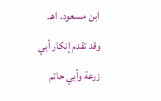ابن مسعود. اهـ.
وقد تقدم إنكار أبي زرعة وأبي حاتم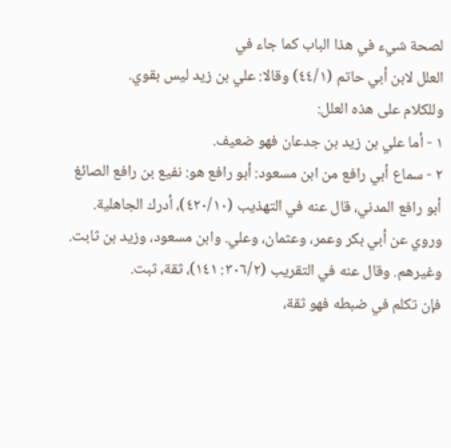لصحة شيء في هذا الباب كما جاء في
العلل لابن أبي حاتم (٤٤/١) وقالا: علي بن زيد ليس بقوي.
وللكلام على هذه العلل:
١ - أما علي بن زيد بن جدعان فهو ضعيف.
٢ - سماع أبي رافع من ابن مسعود: أبو رافع هو: نفيع بن رافع الصائغ
أبو رافع المدني، قال عنه في التهذيب (٤٢٠/١٠)، أدرك الجاهلية.
وروي عن أبي بكر وعمر، وعثمان، وعلي. وابن مسعود، وزيد بن ثابت.
وغيرهم. وقال عنه في التقريب (٣٠٦/٢: ١٤١)، ثقة، ثبت.
فإن تكلم في ضبطه فهو ثقة،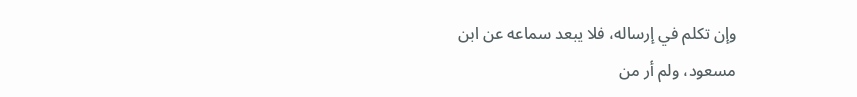وإن تكلم في إرساله، فلا يبعد سماعه عن ابن
مسعود، ولم أر من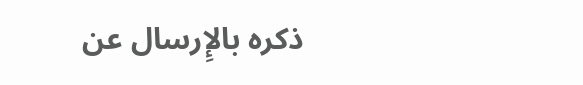ذكره بالإِرسال عن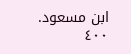ابن مسعود.
٤٠٠